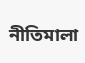নীতিমালা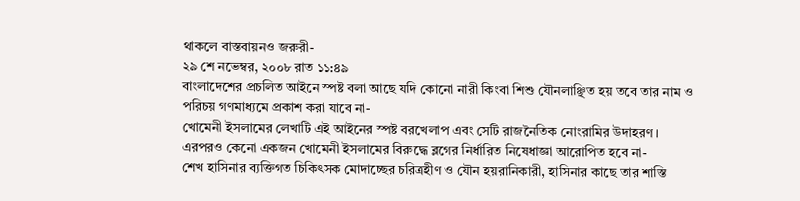থাকলে বাস্তবায়নও জরুরী-
২৯ শে নভেম্বর, ২০০৮ রাত ১১:৪৯
বাংলাদেশের প্রচলিত আইনে স্পষ্ট বলা আছে যদি কোনো নারী কিংবা শিশু যৌনলাঞ্ছিত হয় তবে তার নাম ও পরিচয় গণমাধ্যমে প্রকাশ করা যাবে না-
খোমেনী ইসলামের লেখাটি এই আইনের স্পষ্ট বরখেলাপ এবং সেটি রাজনৈতিক নোংরামির উদাহরণ। এরপরও কেনো একজন খোমেনী ইসলামের বিরুদ্ধে ব্লগের নির্ধারিত নিষেধাজ্ঞা আরোপিত হবে না-
শেখ হাসিনার ব্যক্তিগত চিকিৎসক মোদাচ্ছের চরিত্রহীণ ও যৌন হয়রানিকারী, হাসিনার কাছে তার শাস্তি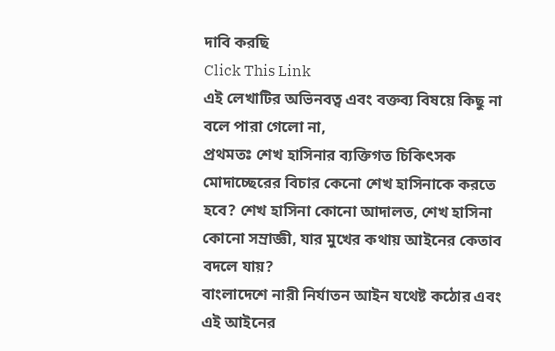দাবি করছি
Click This Link
এই লেখাটির অভিনবত্ব এবং বক্তব্য বিষয়ে কিছু না বলে পারা গেলো না,
প্রথমতঃ শেখ হাসিনার ব্যক্তিগত চিকিৎসক মোদাচ্ছেরের বিচার কেনো শেখ হাসিনাকে করতে হবে? শেখ হাসিনা কোনো আদালত, শেখ হাসিনা কোনো সম্রাজ্ঞী, যার মুখের কথায় আইনের কেতাব বদলে যায়?
বাংলাদেশে নারী নির্যাতন আইন যথেষ্ট কঠোর এবং এই আইনের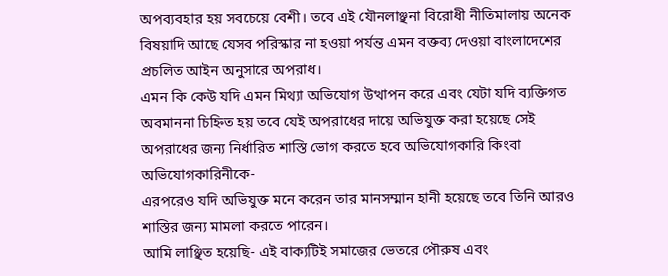অপব্যবহার হয় সবচেয়ে বেশী। তবে এই যৌনলাঞ্ছনা বিরোধী নীতিমালায় অনেক বিষয়াদি আছে যেসব পরিস্কার না হওয়া পর্যন্ত এমন বক্তব্য দেওয়া বাংলাদেশের প্রচলিত আইন অনুসারে অপরাধ।
এমন কি কেউ যদি এমন মিথ্যা অভিযোগ উত্থাপন করে এবং যেটা যদি ব্যক্তিগত অবমাননা চিহ্নিত হয় তবে যেই অপরাধের দায়ে অভিযুক্ত করা হয়েছে সেই অপরাধের জন্য নির্ধারিত শাস্তি ভোগ করতে হবে অভিযোগকারি কিংবা অভিযোগকারিনীকে-
এরপরেও যদি অভিযুক্ত মনে করেন তার মানসম্মান হানী হয়েছে তবে তিনি আরও শাস্তির জন্য মামলা করতে পারেন।
আমি লাঞ্ছিত হয়েছি- এই বাক্যটিই সমাজের ভেতরে পৌরুষ এবং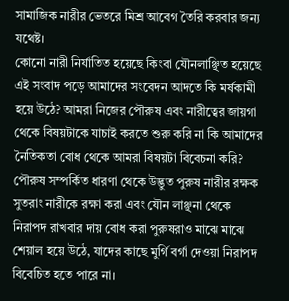সামাজিক নারীর ভেতরে মিশ্র আবেগ তৈরি করবার জন্য যথেষ্ট।
কোনো নারী নির্যাতিত হয়েছে কিংবা যৌনলাঞ্ছিত হয়েছে এই সংবাদ পড়ে আমাদের সংবেদন আদতে কি মর্ষকামী হয়ে উঠে? আমরা নিজের পৌরুষ এবং নারীত্বের জায়গা থেকে বিষয়টাকে যাচাই করতে শুরু করি না কি আমাদের নৈতিকতা বোধ থেকে আমরা বিষয়টা বিবেচনা করি?
পৌরুষ সম্পর্কিত ধারণা থেকে উদ্ভুত পুরুষ নারীর রক্ষক সুতরাং নারীকে রক্ষা করা এবং যৌন লাঞ্ছনা থেকে নিরাপদ রাখবার দায় বোধ করা পুরুষরাও মাঝে মাঝে শেয়াল হয়ে উঠে, যাদের কাছে মুর্গি বর্গা দেওয়া নিরাপদ বিবেচিত হতে পারে না।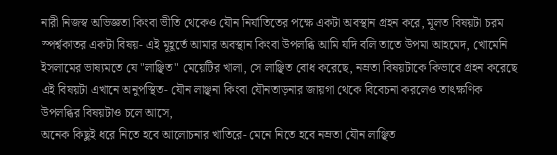নারী নিজস্ব অভিজ্ঞতা কিংবা ভীতি থেকেও যৌন নির্যাতিতের পক্ষে একটা অবস্থান গ্রহন করে, মূলত বিষয়টা চরম স্পর্শ্বকাতর একটা বিষয়- এই মূহূর্তে আমার অবস্থান কিংবা উপলব্ধি আমি যদি বলি তাতে উপমা আহমেদ, খোমেনি ইসলামের ভাষ্যমতে যে "লাঞ্ছিত" মেয়েটির খালা, সে লাঞ্ছিত বোধ করেছে, নম্রতা বিষয়টাকে কিভাবে গ্রহন করেছে এই বিষয়টা এখানে অনুপস্থিত- যৌন লাঞ্ছনা কিংবা যৌনতাড়নার জায়গা থেকে বিবেচনা করলেও তাৎক্ষণিক উপলব্ধির বিষয়টাও চলে আসে,
অনেক কিছুই ধরে নিতে হবে আলোচনার খাতিরে- মেনে নিতে হবে নম্রতা যৌন লাঞ্ছিত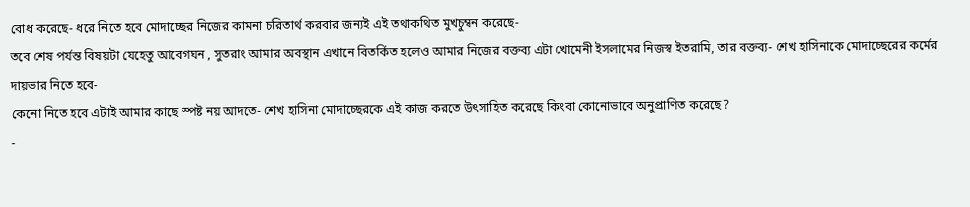বোধ করেছে- ধরে নিতে হবে মোদাচ্ছের নিজের কামনা চরিতার্থ করবার জন্যই এই তথাকথিত মুখচুম্বন করেছে-
তবে শেষ পর্যন্ত বিষয়টা যেহেতু আবেগঘন , সুতরাং আমার অবস্থান এখানে বিতর্কিত হলেও আমার নিজের বক্তব্য এটা খোমেনী ইসলামের নিজস্ব ইতরামি, তার বক্তব্য- শেখ হাসিনাকে মোদাচ্ছেরের কর্মের দায়ভার নিতে হবে-
কেনো নিতে হবে এটাই আমার কাছে স্পষ্ট নয় আদতে- শেখ হাসিনা মোদাচ্ছেরকে এই কাজ করতে উৎসাহিত করেছে কিংবা কোনোভাবে অনুপ্রাণিত করেছে?
-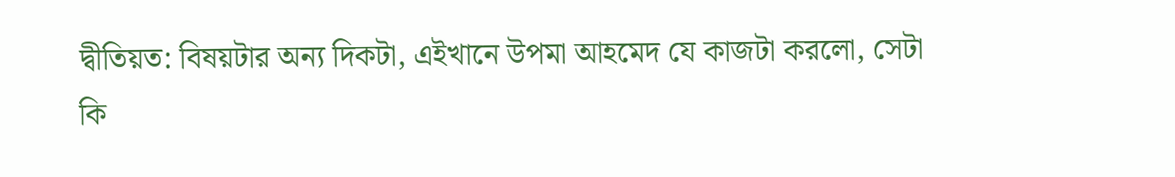দ্বীতিয়ত: বিষয়টার অন্য দিকটা, এইখানে উপমা আহমেদ যে কাজটা করলো, সেটা কি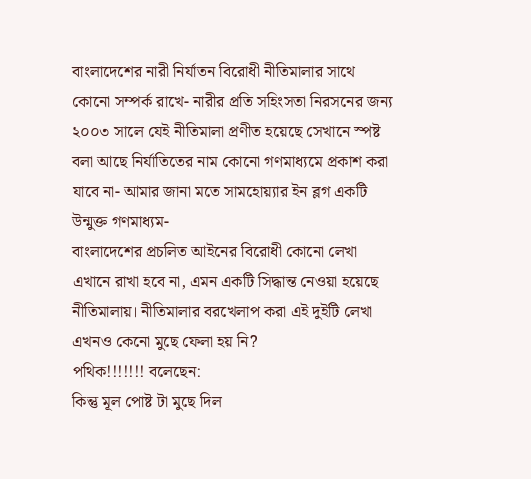বাংলাদেশের নারী নির্যাতন বিরোধী নীতিমালার সাথে কোনো সম্পর্ক রাখে- নারীর প্রতি সহিংসতা নিরসনের জন্য ২০০৩ সালে যেই নীতিমালা প্রণীত হয়েছে সেখানে স্পষ্ট বলা আছে নির্যাতিতের নাম কোনো গণমাধ্যমে প্রকাশ করা যাবে না- আমার জানা মতে সামহোয়্যার ইন ব্লগ একটি উন্মুক্ত গণমাধ্যম-
বাংলাদেশের প্রচলিত আইনের বিরোধী কোনো লেখা এখানে রাখা হবে না, এমন একটি সিদ্ধান্ত নেওয়া হয়েছে নীতিমালায়। নীতিমালার বরখেলাপ করা এই দুইটি লেখা এখনও কেনো মুছে ফেলা হয় নি?
পথিক!!!!!!! বলেছেন:
কিন্তু মূল পোষ্ট টা মুছে দিল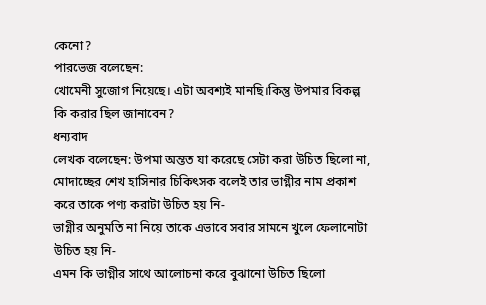কেনো?
পারভেজ বলেছেন:
খোমেনী সুজোগ নিয়েছে। এটা অবশ্যই মানছি।কিন্তু উপমার বিকল্প কি করার ছিল জানাবেন?
ধন্যবাদ
লেখক বলেছেন: উপমা অন্তত যা করেছে সেটা করা উচিত ছিলো না, মোদাচ্ছের শেখ হাসিনার চিকিৎসক বলেই তার ভাগ্নীর নাম প্রকাশ করে তাকে পণ্য করাটা উচিত হয় নি-
ভাগ্নীর অনুমতি না নিয়ে তাকে এভাবে সবার সামনে খুলে ফেলানোটা উচিত হয় নি-
এমন কি ভাগ্নীর সাথে আলোচনা করে বুঝানো উচিত ছিলো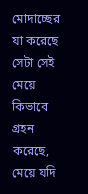মোদাচ্ছের যা করেছে সেটা সেই মেয়ে কিভাবে গ্রহন করেছে, মেয়ে যদি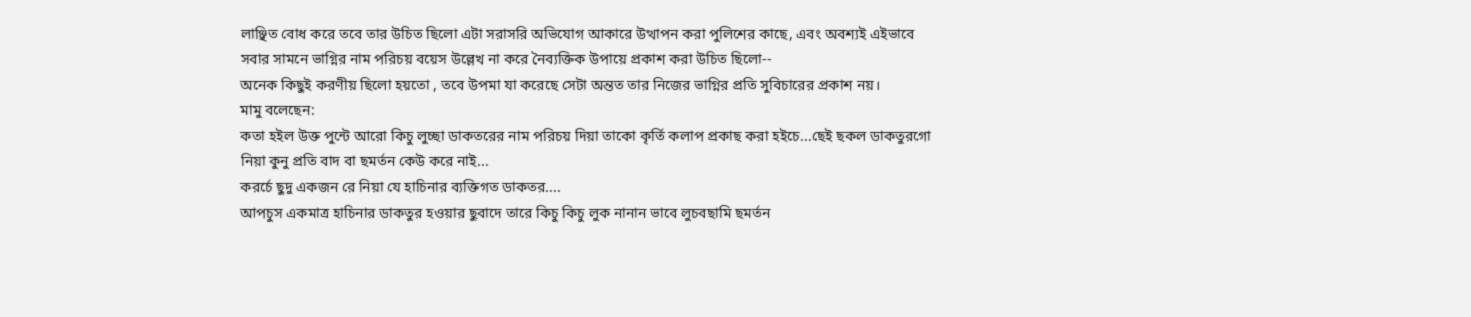লাঞ্ছিত বোধ করে তবে তার উচিত ছিলো এটা সরাসরি অভিযোগ আকারে উত্থাপন করা পুলিশের কাছে, এবং অবশ্যই এইভাবে সবার সামনে ভাগ্নির নাম পরিচয় বয়েস উল্লেখ না করে নৈব্যক্তিক উপায়ে প্রকাশ করা উচিত ছিলো--
অনেক কিছুই করণীয় ছিলো হয়তো , তবে উপমা যা করেছে সেটা অন্তত তার নিজের ভাগ্নির প্রতি সুবিচারের প্রকাশ নয়।
মামু বলেছেন:
কতা হইল উক্ত পুন্টে আরো কিচু লুচ্ছা ডাকতরের নাম পরিচয় দিয়া তাকো কৃর্তি কলাপ প্রকাছ করা হইচে...ছেই ছকল ডাকতুরগো নিয়া কুনু প্রতি বাদ বা ছমর্তন কেউ করে নাই...
করর্চে ছুদু একজন রে নিয়া যে হাচিনার ব্যক্তিগত ডাকতর....
আপচুস একমাত্র হাচিনার ডাকতুর হওয়ার ছুবাদে তারে কিচু কিচু লুক নানান ভাবে লুচবছামি ছমর্তন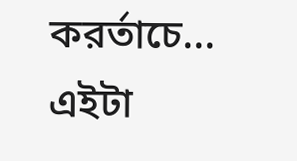করর্তাচে... এইটা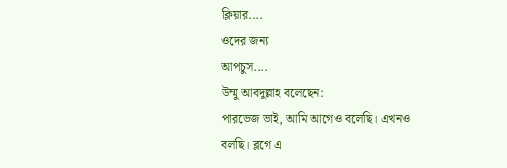ক্লিয়ার....
ওদের জন্য
আপচুস....
উম্মু আবদুল্লাহ বলেছেন:
পারভেজ ভাই, আমি আগেও বলেছি। এখনও বলছি। ব্লগে এ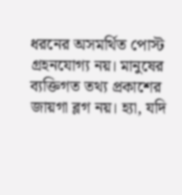ধরনের অসমর্থিত পোস্ট গ্রহনযোগ্য নয়। মানুষের ব্যক্তিগত তথ্য প্রকাশের জায়গা ব্লগ নয়। হ্যা, যদি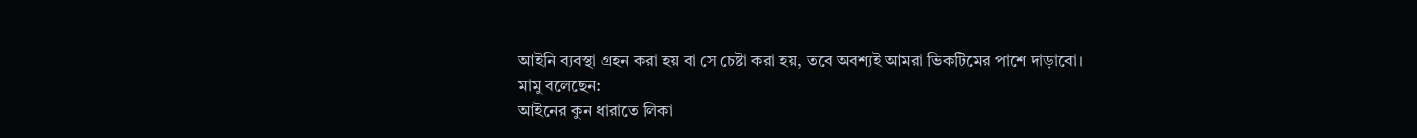আইনি ব্যবস্থা গ্রহন করা হয় বা সে চেষ্টা করা হয়, তবে অবশ্যই আমরা ভিকটিমের পাশে দাড়াবো।
মামু বলেছেন:
আইনের কুন ধারাতে লিকা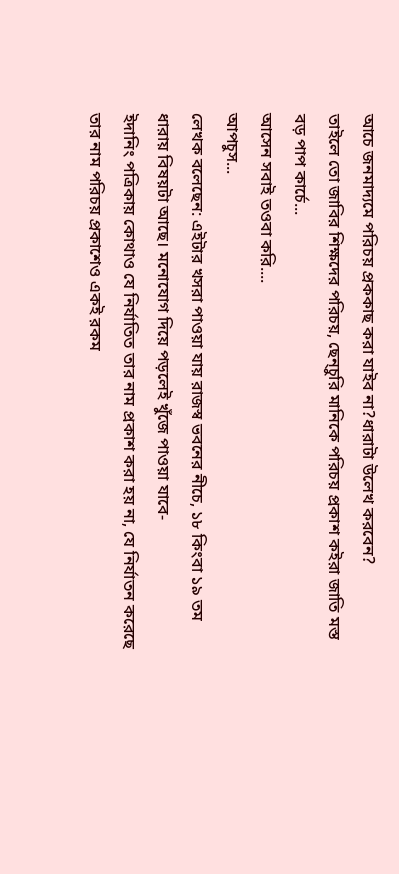আচে জনমাদ্যমে পরিচয় প্রককাছ করা যাইব না?ধারাটা উলেখ করবেন?
তাইলে তো জাবির শিক্ষদের পরিচয়, ছেন্চুরি মানিকে পরিচয় প্রকাশ কইরা জাতি মস্ত বড় পাপ কার্চে...
আসেন সবাই তওবা করি....
আপচুস...
লেখক বলেছেন: এইটার খসরা পাওয়া যায় রাজস্ব ভবনের নীচে, ১৮ কিংবা ১৯ তম ধারায় বিষয়টা আছে। মনোযোগ দিয়ে পড়লেই খুঁজে পাওয়া যাবে-
ইদানিং পত্রিকায় কোথাও যে নির্যাতিত তার নাম প্রকাশ করা হয় না, যে নির্যাতন করেছে তার নাম পরিচয় প্রকাশেও একই রকম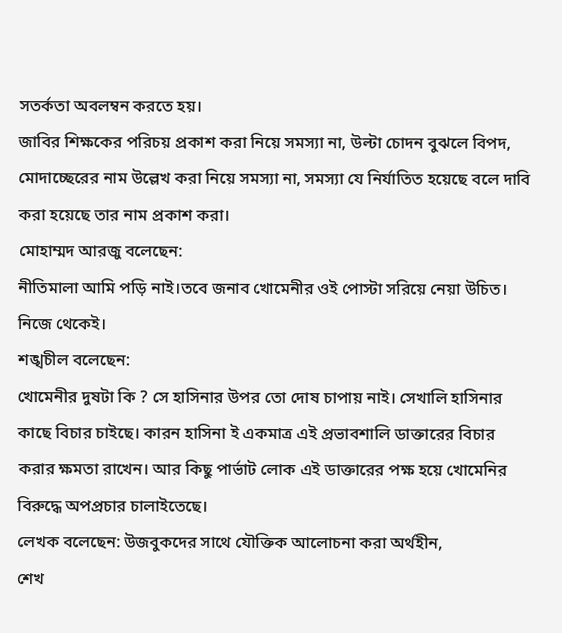সতর্কতা অবলম্বন করতে হয়।
জাবির শিক্ষকের পরিচয় প্রকাশ করা নিয়ে সমস্যা না, উল্টা চোদন বুঝলে বিপদ, মোদাচ্ছেরের নাম উল্লেখ করা নিয়ে সমস্যা না, সমস্যা যে নির্যাতিত হয়েছে বলে দাবি করা হয়েছে তার নাম প্রকাশ করা।
মোহাম্মদ আরজু বলেছেন:
নীতিমালা আমি পড়ি নাই।তবে জনাব খোমেনীর ওই পোস্টা সরিয়ে নেয়া উচিত। নিজে থেকেই।
শঙ্খচীল বলেছেন:
খোমেনীর দুষটা কি ? সে হাসিনার উপর তো দোষ চাপায় নাই। সেখালি হাসিনার কাছে বিচার চাইছে। কারন হাসিনা ই একমাত্র এই প্রভাবশালি ডাক্তারের বিচার করার ক্ষমতা রাখেন। আর কিছু পার্ভাট লোক এই ডাক্তারের পক্ষ হয়ে খোমেনির বিরুদ্ধে অপপ্রচার চালাইতেছে।
লেখক বলেছেন: উজবুকদের সাথে যৌক্তিক আলোচনা করা অর্থহীন,
শেখ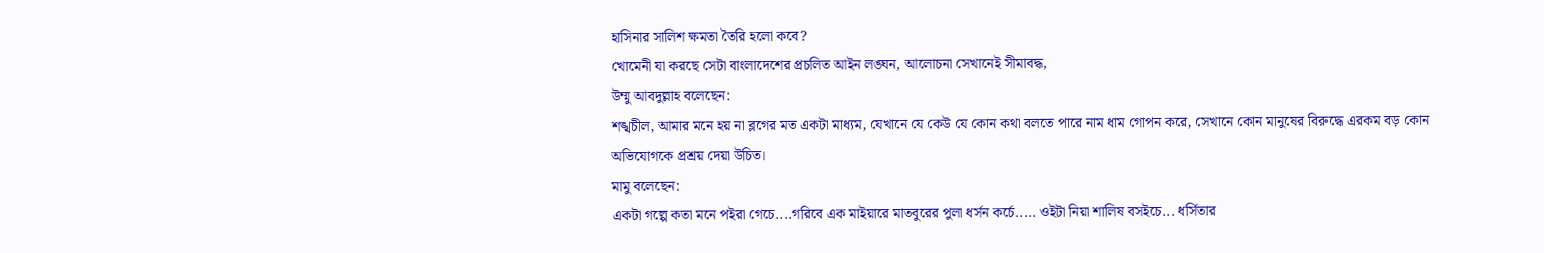হাসিনার সালিশ ক্ষমতা তৈরি হলো কবে?
খোমেনী যা করছে সেটা বাংলাদেশের প্রচলিত আইন লঙ্ঘন, আলোচনা সেখানেই সীমাবদ্ধ,
উম্মু আবদুল্লাহ বলেছেন:
শঙ্খচীল, আমার মনে হয় না ব্লগের মত একটা মাধ্যম, যেখানে যে কেউ যে কোন কথা বলতে পারে নাম ধাম গোপন করে, সেখানে কোন মানুষের বিরুদ্ধে এরকম বড় কোন অভিযোগকে প্রশ্রয় দেয়া উচিত।
মামু বলেছেন:
একটা গল্পে কতা মনে পইরা গেচে....গরিবে এক মাইয়ারে মাতবুরের পুলা ধর্সন কর্চে..... ওইটা নিয়া শালিষ বসইচে... ধর্সিতার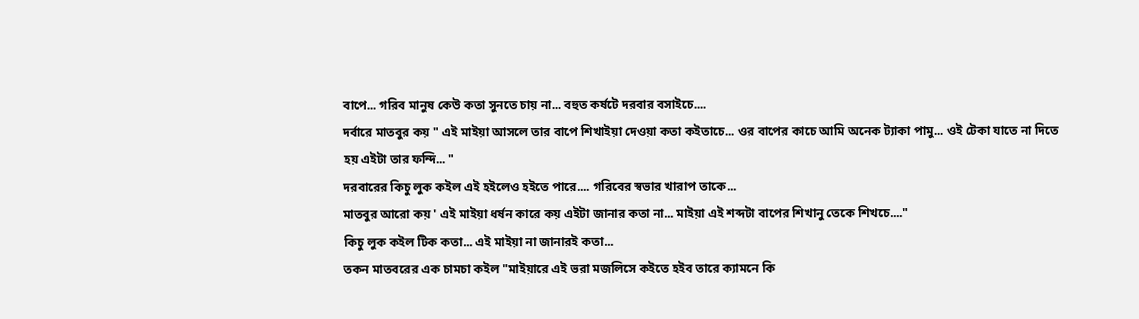বাপে... গরিব মানুষ কেউ কতা সুনতে চায় না... বহুত কর্ষটে দরবার বসাইচে....
দর্বারে মাতবুর কয় " এই মাইয়া আসলে তার বাপে শিখাইয়া দেওয়া কতা কইতাচে... ওর বাপের কাচে আমি অনেক ট্যাকা পামু... ওই টেকা যাতে না দিতে হয় এইটা তার ফন্দি... "
দরবারের কিচু লুক কইল এই হইলেও হইতে পারে.... গরিবের স্বভার খারাপ তাকে...
মাতবুর আরো কয় ' এই মাইয়া ধর্ষন কারে কয় এইটা জানার কতা না... মাইয়া এই শব্দটা বাপের শিখানু তেকে শিখচে...."
কিচু লুক কইল টিক কতা... এই মাইয়া না জানারই কতা...
তকন মাতবরের এক চামচা কইল "মাইয়ারে এই ভরা মজলিসে কইতে হইব তারে ক্যামনে কি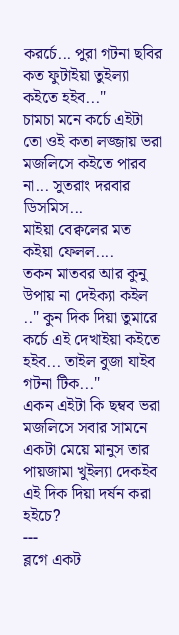করর্চে... পুরা গটনা ছবির কত ফুটাইয়া তুইল্যা কইতে হইব..."
চামচা মনে কর্চে এইটা তো ওই কতা লজ্জায় ভরা মজলিসে কইতে পারব না... সুতরাং দরবার ডিসমিস...
মাইয়া বেক্বলের মত কইয়া ফেলল....
তকন মাতবর আর কুনু উপায় না দেইক্যা কইল .." কুন দিক দিয়া তুমারে কর্চে এই দেখাইয়া কইতে হইব... তাইল বুজা যাইব গটনা টিক..."
একন এইটা কি ছম্বব ভরা মজলিসে সবার সামনে একটা মেয়ে মানুস তার পায়জামা খুইল্যা দেকইব এই দিক দিয়া দর্ষন করা হইচে?
---
ব্লগে একট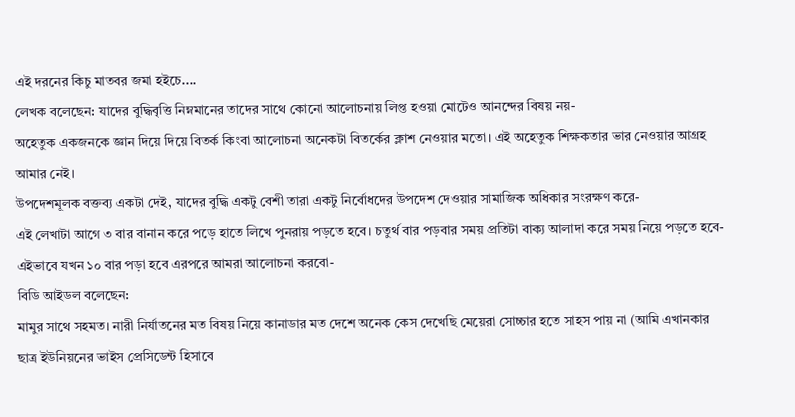এই দরনের কিচু মাতবর জমা হইচে....
লেখক বলেছেন: যাদের বুদ্ধিবৃত্তি নিম্নমানের তাদের সাথে কোনো আলোচনায় লিপ্ত হওয়া মোটেও আনন্দের বিষয় নয়-
অহেতুক একজনকে জ্ঞান দিয়ে দিয়ে বিতর্ক কিংবা আলোচনা অনেকটা বিতর্কের ক্লাশ নেওয়ার মতো। এই অহেতুক শিক্ষকতার ভার নেওয়ার আগ্রহ আমার নেই।
উপদেশমূলক বক্তব্য একটা দেই, যাদের বুদ্ধি একটু বেশী তারা একটু নির্বোধদের উপদেশ দেওয়ার সামাজিক অধিকার সংরক্ষণ করে-
এই লেখাটা আগে ৩ বার বানান করে পড়ে হাতে লিখে পুনরায় পড়তে হবে। চতুর্থ বার পড়বার সময় প্রতিটা বাক্য আলাদা করে সময় নিয়ে পড়তে হবে-
এইভাবে যখন ১০ বার পড়া হবে এরপরে আমরা আলোচনা করবো-
বিডি আইডল বলেছেন:
মামুর সাথে সহমত। নারী নির্যাতনের মত বিষয় নিয়ে কানাডার মত দেশে অনেক কেস দেখেছি মেয়েরা সোচ্চার হতে সাহস পায় না (আমি এখানকার ছাত্র ইউনিয়নের ভাইস প্রেসিডেন্ট হিসাবে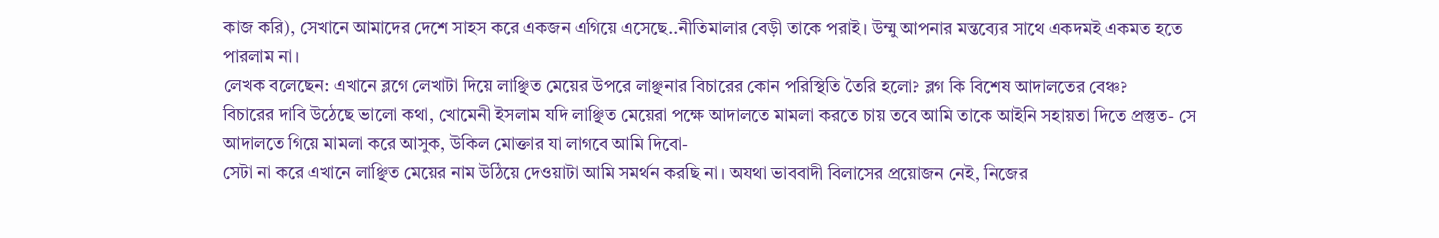কাজ করি), সেখানে আমাদের দেশে সাহস করে একজন এগিয়ে এসেছে..নীতিমালার বেড়ী তাকে পরাই। উম্মু আপনার মন্তব্যের সাথে একদমই একমত হতে পারলাম না।
লেখক বলেছেন: এখানে ব্লগে লেখাটা দিয়ে লাঞ্ছিত মেয়ের উপরে লাঞ্ছনার বিচারের কোন পরিস্থিতি তৈরি হলো? ব্লগ কি বিশেষ আদালতের বেঞ্চ?
বিচারের দাবি উঠেছে ভালো কথা, খোমেনী ইসলাম যদি লাঞ্ছিত মেয়েরা পক্ষে আদালতে মামলা করতে চায় তবে আমি তাকে আইনি সহায়তা দিতে প্রস্তুত- সে আদালতে গিয়ে মামলা করে আসুক, উকিল মোক্তার যা লাগবে আমি দিবো-
সেটা না করে এখানে লাঞ্ছিত মেয়ের নাম উঠিয়ে দেওয়াটা আমি সমর্থন করছি না। অযথা ভাববাদী বিলাসের প্রয়োজন নেই, নিজের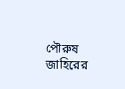পৌরুষ জাহিরের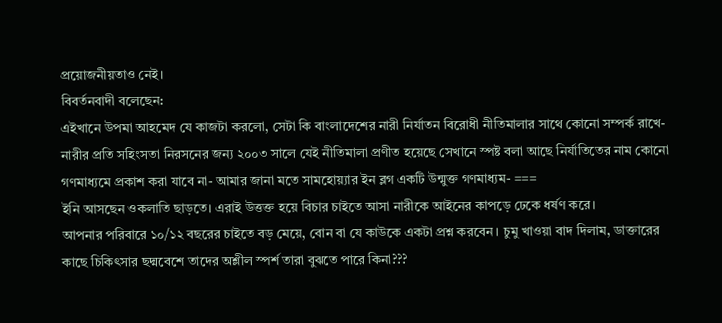প্রয়োজনীয়তাও নেই।
বিবর্তনবাদী বলেছেন:
এইখানে উপমা আহমেদ যে কাজটা করলো, সেটা কি বাংলাদেশের নারী নির্যাতন বিরোধী নীতিমালার সাথে কোনো সম্পর্ক রাখে- নারীর প্রতি সহিংসতা নিরসনের জন্য ২০০৩ সালে যেই নীতিমালা প্রণীত হয়েছে সেখানে স্পষ্ট বলা আছে নির্যাতিতের নাম কোনো গণমাধ্যমে প্রকাশ করা যাবে না- আমার জানা মতে সামহোয়্যার ইন ব্লগ একটি উন্মুক্ত গণমাধ্যম- ===
ইনি আসছেন ওকলাতি ছাড়তে। এরাই উত্তক্ত হয়ে বিচার চাইতে আসা নারীকে আইনের কাপড়ে ঢেকে ধর্ষণ করে।
আপনার পরিবারে ১০/১২ বছরের চাইতে বড় মেয়ে, বোন বা যে কাউকে একটা প্রশ্ন করবেন। চুমু খাওয়া বাদ দিলাম, ডাক্তারের কাছে চিকিৎসার ছদ্মবেশে তাদের অশ্লীল স্পর্শ তারা বুঝতে পারে কিনা???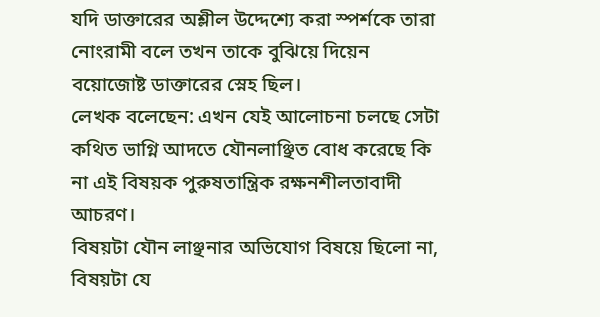যদি ডাক্তারের অশ্লীল উদ্দেশ্যে করা স্পর্শকে তারা নোংরামী বলে তখন তাকে বুঝিয়ে দিয়েন বয়োজোষ্ট ডাক্তারের স্নেহ ছিল।
লেখক বলেছেন: এখন যেই আলোচনা চলছে সেটা কথিত ভাগ্নি আদতে যৌনলাঞ্ছিত বোধ করেছে কি না এই বিষয়ক পুরুষতান্ত্রিক রক্ষনশীলতাবাদী আচরণ।
বিষয়টা যৌন লাঞ্ছনার অভিযোগ বিষয়ে ছিলো না, বিষয়টা যে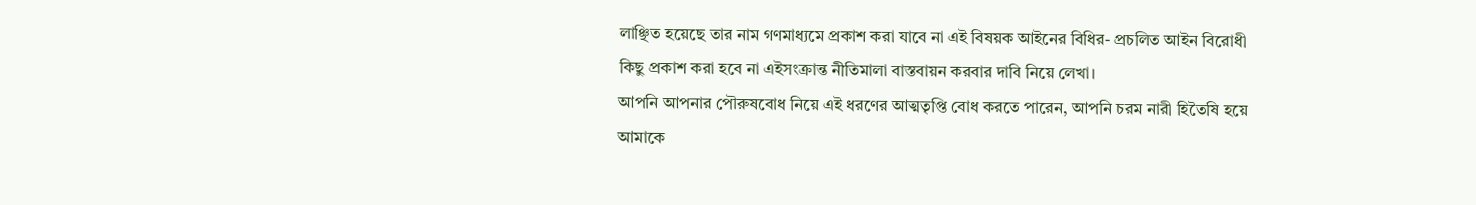লাঞ্ছিত হয়েছে তার নাম গণমাধ্যমে প্রকাশ করা যাবে না এই বিষয়ক আইনের বিধির- প্রচলিত আইন বিরোধী কিছু প্রকাশ করা হবে না এইসংক্রান্ত নীতিমালা বাস্তবায়ন করবার দাবি নিয়ে লেখা।
আপনি আপনার পৌরুষবোধ নিয়ে এই ধরণের আত্মতৃপ্তি বোধ করতে পারেন, আপনি চরম নারী হিতৈষি হয়ে আমাকে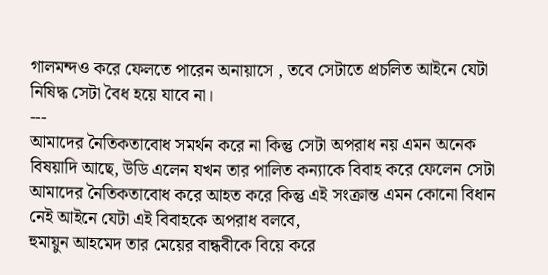গালমন্দও করে ফেলতে পারেন অনায়াসে , তবে সেটাতে প্রচলিত আইনে যেটা নিষিদ্ধ সেটা বৈধ হয়ে যাবে না।
---
আমাদের নৈতিকতাবোধ সমর্থন করে না কিন্তু সেটা অপরাধ নয় এমন অনেক বিষয়াদি আছে, উডি এলেন যখন তার পালিত কন্যাকে বিবাহ করে ফেলেন সেটা আমাদের নৈতিকতাবোধ করে আহত করে কিন্তু এই সংক্রান্ত এমন কোনো বিধান নেই আইনে যেটা এই বিবাহকে অপরাধ বলবে,
হুমায়ুন আহমেদ তার মেয়ের বান্ধবীকে বিয়ে করে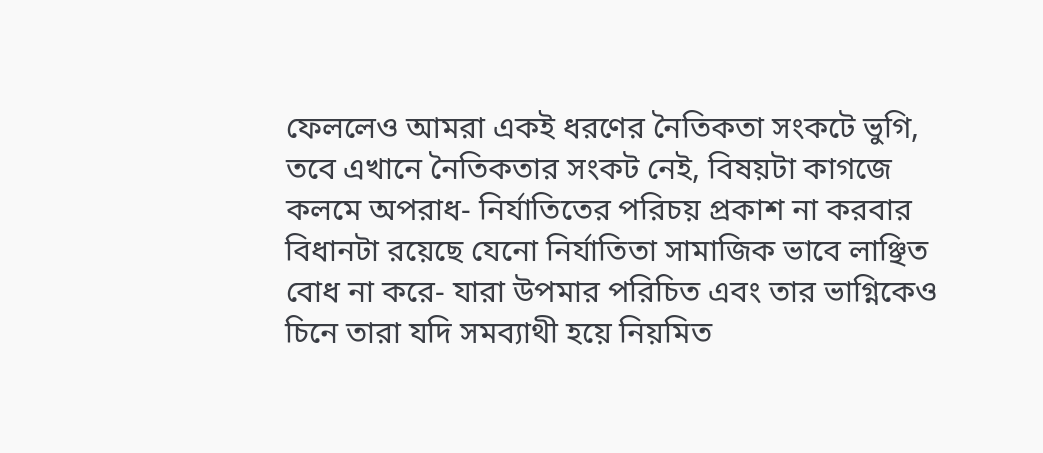ফেললেও আমরা একই ধরণের নৈতিকতা সংকটে ভুগি,
তবে এখানে নৈতিকতার সংকট নেই, বিষয়টা কাগজে কলমে অপরাধ- নির্যাতিতের পরিচয় প্রকাশ না করবার বিধানটা রয়েছে যেনো নির্যাতিতা সামাজিক ভাবে লাঞ্ছিত বোধ না করে- যারা উপমার পরিচিত এবং তার ভাগ্নিকেও চিনে তারা যদি সমব্যাথী হয়ে নিয়মিত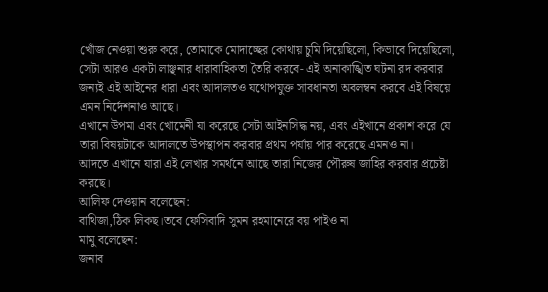খোঁজ নেওয়া শুরু করে, তোমাকে মোদাচ্ছের কোথায় চুমি দিয়েছিলো, কিভাবে দিয়েছিলো, সেটা আরও একটা লাঞ্ছনার ধারাবাহিকতা তৈরি করবে- এই অনাকাঙ্খিত ঘটনা রদ করবার জন্যই এই আইনের ধারা এবং আদালতও যথোপযুক্ত সাবধানতা অবলম্বন করবে এই বিষয়ে এমন নির্দেশনাও আছে।
এখানে উপমা এবং খোমেনী যা করেছে সেটা আইনসিদ্ধ নয়, এবং এইখানে প্রকাশ করে যে তারা বিষয়টাকে আদালতে উপস্থাপন করবার প্রথম পর্যায় পার করেছে এমনও না।
আদতে এখানে যারা এই লেখার সমর্থনে আছে তারা নিজের পৌরুষ জাহির করবার প্রচেষ্টা করছে।
আলিফ দেওয়ান বলেছেন:
বাথিজা,ঠিক লিকছ।তবে ফেসিবাদি সুমন রহমানেরে বয় পাইও না
মামু বলেছেন:
জনাব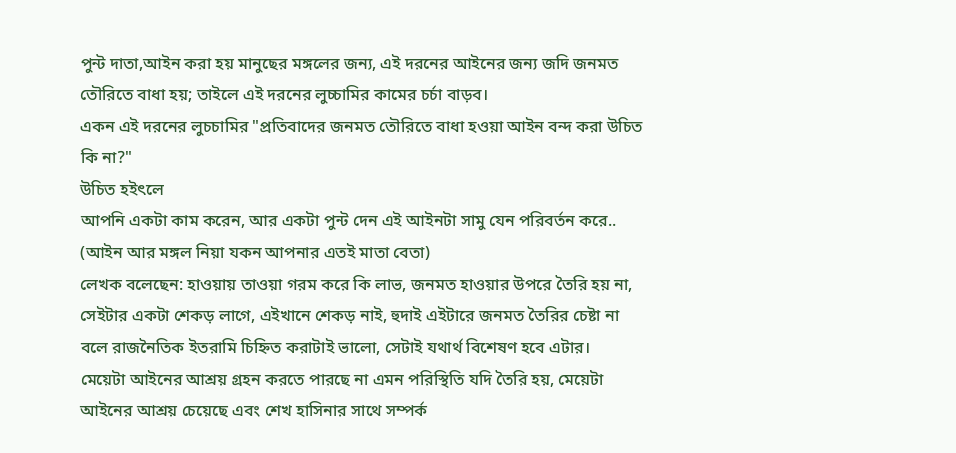পুন্ট দাতা,আইন করা হয় মানুছের মঙ্গলের জন্য, এই দরনের আইনের জন্য জদি জনমত তৌরিতে বাধা হয়; তাইলে এই দরনের লুচ্চামির কামের চর্চা বাড়ব।
একন এই দরনের লুচচামির "প্রতিবাদের জনমত তৌরিতে বাধা হওয়া আইন বন্দ করা উচিত কি না?"
উচিত হইৎলে
আপনি একটা কাম করেন, আর একটা পুন্ট দেন এই আইনটা সামু যেন পরিবর্তন করে.. (আইন আর মঙ্গল নিয়া যকন আপনার এতই মাতা বেতা)
লেখক বলেছেন: হাওয়ায় তাওয়া গরম করে কি লাভ, জনমত হাওয়ার উপরে তৈরি হয় না, সেইটার একটা শেকড় লাগে, এইখানে শেকড় নাই, হুদাই এইটারে জনমত তৈরির চেষ্টা না বলে রাজনৈতিক ইতরামি চিহ্নিত করাটাই ভালো, সেটাই যথার্থ বিশেষণ হবে এটার।
মেয়েটা আইনের আশ্রয় গ্রহন করতে পারছে না এমন পরিস্থিতি যদি তৈরি হয়, মেয়েটা আইনের আশ্রয় চেয়েছে এবং শেখ হাসিনার সাথে সম্পর্ক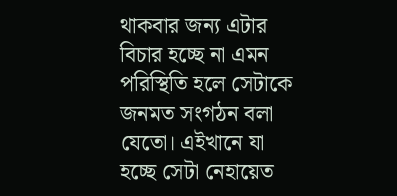থাকবার জন্য এটার বিচার হচ্ছে না এমন পরিস্থিতি হলে সেটাকে জনমত সংগঠন বলা যেতো। এইখানে যা হচ্ছে সেটা নেহায়েত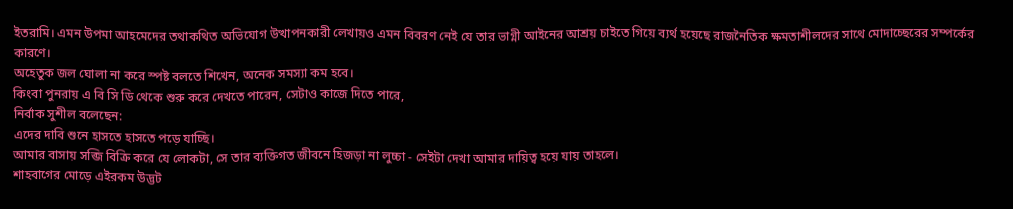ইতরামি। এমন উপমা আহমেদের তথাকথিত অভিযোগ উত্থাপনকারী লেখায়ও এমন বিবরণ নেই যে তার ভাগ্নী আইনের আশ্রয় চাইতে গিয়ে ব্যর্থ হয়েছে রাজনৈতিক ক্ষমতাশীলদের সাথে মোদাচ্ছেরের সম্পর্কের কারণে।
অহেতুক জল ঘোলা না করে স্পষ্ট বলতে শিখেন, অনেক সমস্যা কম হবে।
কিংবা পুনরায় এ বি সি ডি থেকে শুরু করে দেখতে পারেন, সেটাও কাজে দিতে পারে,
নির্বাক সুশীল বলেছেন:
এদের দাবি শুনে হাসতে হাসতে পড়ে যাচ্ছি।
আমার বাসায় সব্জি বিক্রি করে যে লোকটা, সে তার ব্যক্তিগত জীবনে হিজড়া না লুচ্চা - সেইটা দেখা আমার দায়িত্ব হয়ে যায় তাহলে।
শাহবাগের মোড়ে এইরকম উদ্ভট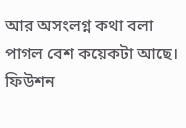আর অসংলগ্ন কথা বলা পাগল বেশ কয়েকটা আছে।
ফিউশন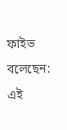ফাইভ বলেছেন:
এই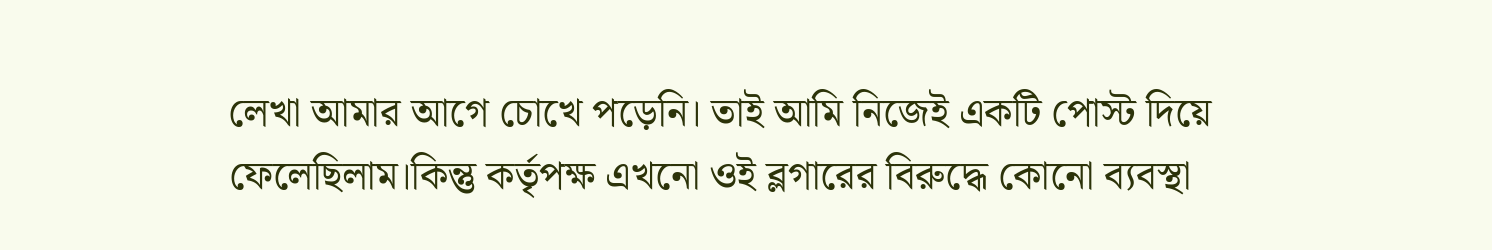লেখা আমার আগে চোখে পড়েনি। তাই আমি নিজেই একটি পোস্ট দিয়ে ফেলেছিলাম।কিন্তু কর্তৃপক্ষ এখনো ওই ব্লগারের বিরুদ্ধে কোনো ব্যবস্থা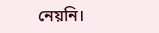নেয়নি।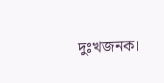দুঃখজনক।